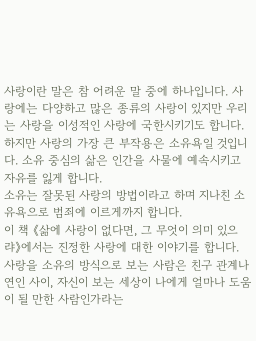사랑이란 말은 참 어려운 말 중에 하나입니다. 사랑에는 다양하고 많은 종류의 사랑이 있지만 우리는 사랑을 이성적인 사랑에 국한시키기도 합니다.
하지만 사랑의 가장 큰 부작용은 소유욕일 것입니다. 소유 중심의 삶은 인간을 사물에 예속시키고 자유를 잃게 합니다.
소유는 잘못된 사랑의 방법이라고 하며 지나친 소유욕으로 범죄에 이르게까지 합니다.
이 책 《삶에 사랑이 없다면, 그 무엇이 의미 있으랴》에서는 진정한 사랑에 대한 이야기를 합니다.
사랑을 소유의 방식으로 보는 사람은 친구 관계나 연인 사이, 자신이 보는 세상이 나에게 얼마나 도움이 될 만한 사람인가라는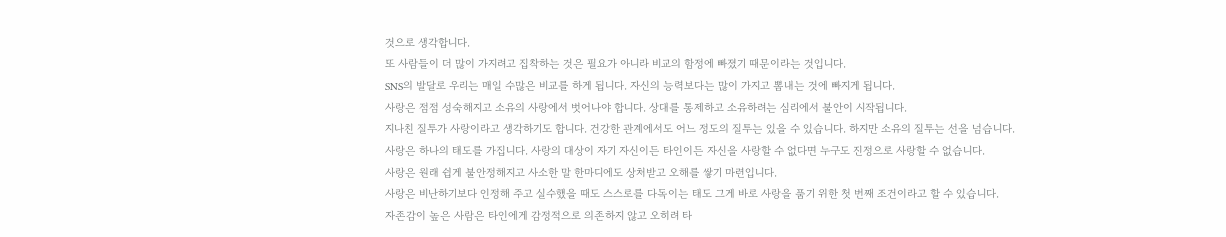것으로 생각합니다.
또 사람들이 더 많이 가지려고 집착하는 것은 필요가 아니라 비교의 함정에 빠졌기 때문이라는 것입니다.
SNS의 발달로 우리는 매일 수많은 비교를 하게 됩니다. 자신의 능력보다는 많이 가지고 뽐내는 것에 빠지게 됩니다.
사랑은 점점 성숙해지고 소유의 사랑에서 벗어나야 합니다. 상대를 통제하고 소유하려는 심리에서 불안이 시작됩니다.
지나친 질투가 사랑이라고 생각하기도 합니다. 건강한 관계에서도 어느 정도의 질투는 있을 수 있습니다. 하지만 소유의 질투는 선을 넘습니다.
사랑은 하나의 태도를 가집니다. 사랑의 대상이 자기 자신이든 타인이든 자신을 사랑할 수 없다면 누구도 진정으로 사랑할 수 없습니다.
사랑은 원래 쉽게 불안정해지고 사소한 말 한마디에도 상처받고 오해를 쌓기 마련입니다.
사랑은 비난하기보다 인정해 주고 실수했을 때도 스스로를 다독이는 태도 그게 바로 사랑을 품기 위한 첫 번째 조건이라고 할 수 있습니다.
자존감이 높은 사람은 타인에게 감정적으로 의존하지 않고 오히려 타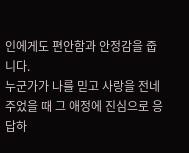인에게도 편안함과 안정감을 줍니다.
누군가가 나를 믿고 사랑을 전네주었을 때 그 애정에 진심으로 응답하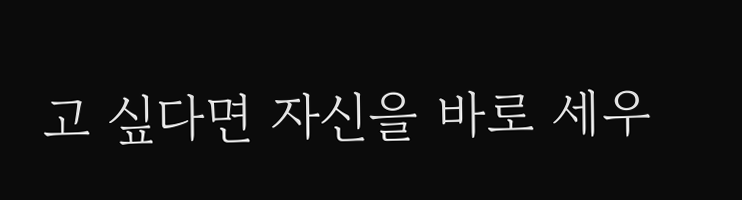고 싶다면 자신을 바로 세우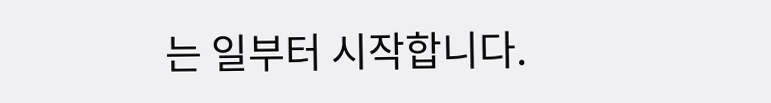는 일부터 시작합니다.